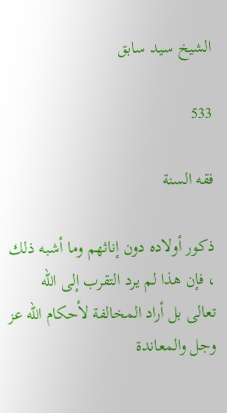الشيخ سيد سابق

533

فقه السنة

ذكور أولاده دون إناثهم وما أشبه ذلك ، فإن هذا لم يرد التقرب إلى الله تعالى بل أراد المخالفة لأحكام الله عز وجل والمعاندة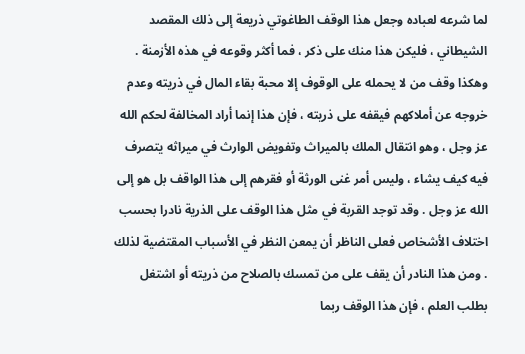لما شرعه لعباده وجعل هذا الوقف الطاغوتي ذريعة إلى ذلك المقصد الشيطاني ، فليكن هذا منك على ذكر ، فما أكثر وقوعه في هذه الأزمنة . وهكذا وقف من لا يحمله على الوقوف إلا محبة بقاء المال في ذريته وعدم خروجه عن أملاكهم فيقفه على ذريته ، فإن هذا إنما أراد المخالفة لحكم الله عز وجل ، وهو انتقال الملك بالميراث وتفويض الوارث في ميراثه يتصرف فيه كيف يشاء ، وليس أمر غنى الورثة أو فقرهم إلى هذا الواقف بل هو إلى الله عز وجل . وقد توجد القربة في مثل هذا الوقف على الذرية نادرا بحسب اختلاف الأشخاص فعلى الناظر أن يمعن النظر في الأسباب المقتضية لذلك . ومن هذا النادر أن يقف على من تمسك بالصلاح من ذريته أو اشتغل بطلب العلم ، فإن هذا الوقف ربما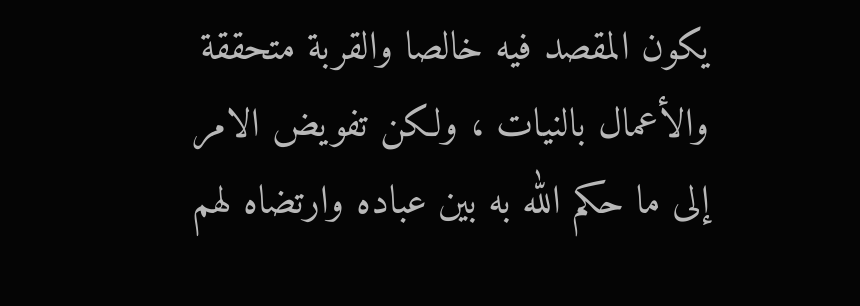يكون المقصد فيه خالصا والقربة متحققة والأعمال بالنيات ، ولكن تفويض الامر إلى ما حكم الله به بين عباده وارتضاه لهم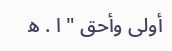أولى وأحق " ا . ه‍